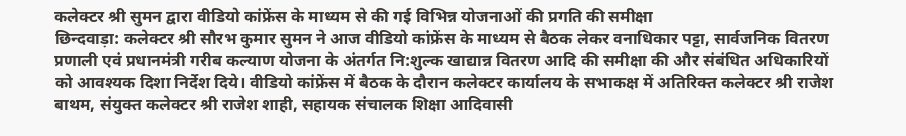कलेक्टर श्री सुमन द्वारा वीडियो कांफ्रेंस के माध्यम से की गई विभिन्न योजनाओं की प्रगति की समीक्षा
छिन्दवाड़ा: कलेक्टर श्री सौरभ कुमार सुमन ने आज वीडियो कांफ्रेंस के माध्यम से बैठक लेकर वनाधिकार पट्टा, सार्वजनिक वितरण प्रणाली एवं प्रधानमंत्री गरीब कल्याण योजना के अंतर्गत नि:शुल्क खाद्यान्न वितरण आदि की समीक्षा की और संबंधित अधिकारियों को आवश्यक दिशा निर्देश दिये। वीडियो कांफ्रेंस में बैठक के दौरान कलेक्टर कार्यालय के सभाकक्ष में अतिरिक्त कलेक्टर श्री राजेश बाथम, संयुक्त कलेक्टर श्री राजेश शाही, सहायक संचालक शिक्षा आदिवासी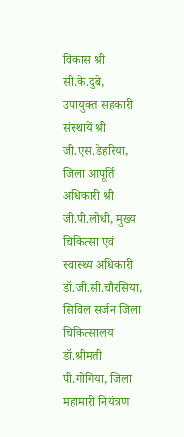विकास श्री सी.के.दुबे, उपायुक्त सहकारी संस्थायें श्री जी.एस.डेहरिया, जिला आपूर्ति अधिकारी श्री जी.पी.लोधी, मुख्य चिकित्सा एवं स्वास्थ्य अधिकारी डॉ.जी.सी.चौरसिया, सिविल सर्जन जिला चिकित्सालय डॉ.श्रीमती पी.गोगिया, जिला महामारी नियंत्रण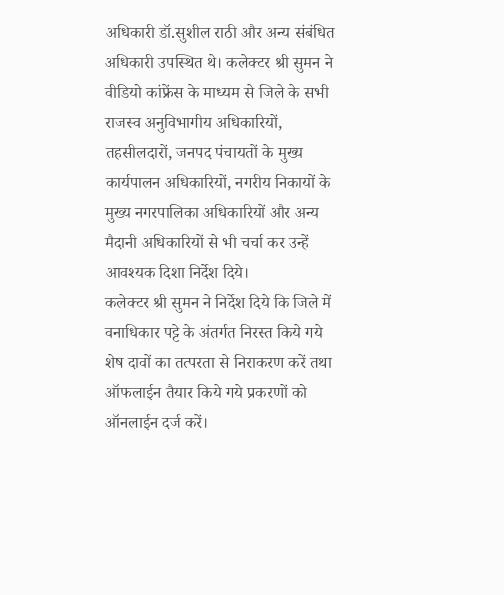अधिकारी डॉ.सुशील राठी और अन्य संबंधित अधिकारी उपस्थित थे। कलेक्टर श्री सुमन ने वीडियो कांफ्रेंस के माध्यम से जिले के सभी राजस्व अनुविभागीय अधिकारियों, तहसीलदारों, जनपद पंचायतों के मुख्य कार्यपालन अधिकारियों, नगरीय निकायों के मुख्य नगरपालिका अधिकारियों और अन्य मैदानी अधिकारियों से भी चर्चा कर उन्हें आवश्यक दिशा निर्देश दिये।
कलेक्टर श्री सुमन ने निर्देश दिये कि जिले में वनाधिकार पट्टे के अंतर्गत निरस्त किये गये शेष दावों का तत्परता से निराकरण करें तथा ऑफलाईन तैयार किये गये प्रकरणों को ऑनलाईन दर्ज करें।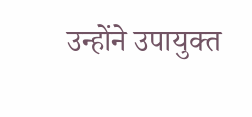उन्होंने उपायुक्त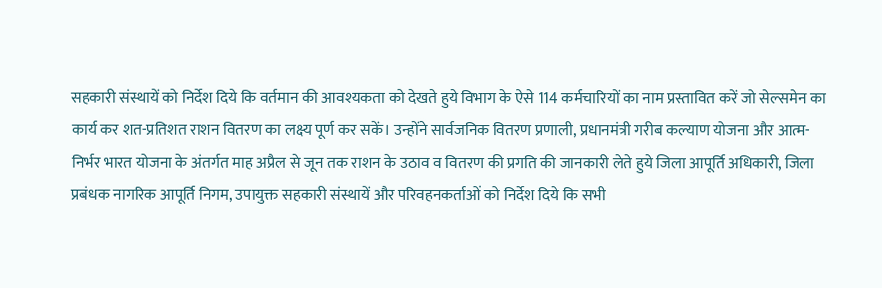सहकारी संस्थायें को निर्देश दिये कि वर्तमान की आवश्यकता को देखते हुये विभाग के ऐसे 114 कर्मचारियों का नाम प्रस्तावित करें जो सेल्समेन का कार्य कर शत-प्रतिशत राशन वितरण का लक्ष्य पूर्ण कर सकें। उन्होंने सार्वजनिक वितरण प्रणाली, प्रधानमंत्री गरीब कल्याण योजना और आत्म-निर्भर भारत योजना के अंतर्गत माह अप्रैल से जून तक राशन के उठाव व वितरण की प्रगति की जानकारी लेते हुये जिला आपूर्ति अधिकारी, जिला प्रबंधक नागरिक आपूर्ति निगम, उपायुक्त सहकारी संस्थायें और परिवहनकर्ताओं को निर्देश दिये कि सभी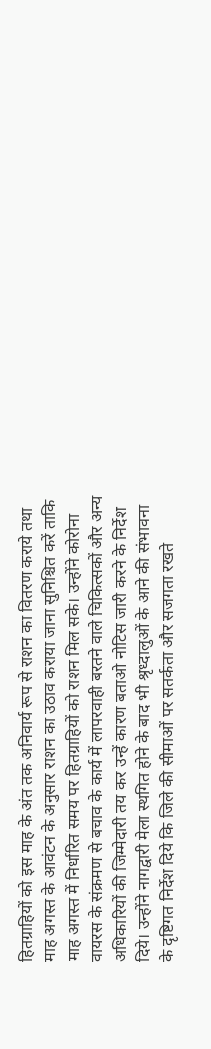हितग्राहियों को इस माह के अंत तक अनिवार्य रूप से राशन का वितरण कराये तथा माह अगस्त के आवंटन के अनुसार राशन का उठाव कराया जाना सुनिश्चित करें ताकि माह अगस्त में निर्धारित समय पर हितग्राहियों को राशन मिल सके। उन्होंने कोरोना वायरस के संक्रमण से बचाव के कार्य में लापरवाही बरतने वाले चिकित्सकों और अन्य अधिकारियों की जिम्मेदारी तय कर उन्हें कारण बताओ नोटिस जारी करने के निर्देश दिये। उन्होंने नागद्वारी मेला स्थगित होने के बाद भी श्रृध्दालुओं के आने की संभावना के दृष्टिगत निर्देश दिये कि जिले की सीमाओं पर सतर्कता और सजगता रखते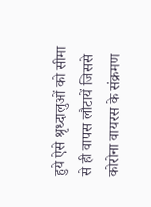हुये ऐसे श्रृध्दालुओं को सीमा से ही वापस लौटायें जिससे कोरोना वायरस के संक्रमण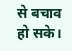से बचाव हो सके।